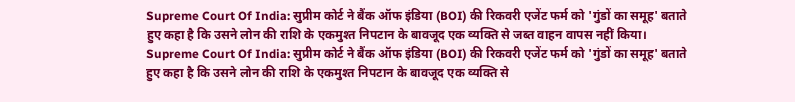Supreme Court Of India: सुप्रीम कोर्ट ने बैंक ऑफ इंडिया (BOI) की रिकवरी एजेंट फर्म को 'गुंडों का समूह' बताते हुए कहा है कि उसने लोन की राशि के एकमुश्त निपटान के बावजूद एक व्यक्ति से जब्त वाहन वापस नहीं किया।
Supreme Court Of India: सुप्रीम कोर्ट ने बैंक ऑफ इंडिया (BOI) की रिकवरी एजेंट फर्म को 'गुंडों का समूह' बताते हुए कहा है कि उसने लोन की राशि के एकमुश्त निपटान के बावजूद एक व्यक्ति से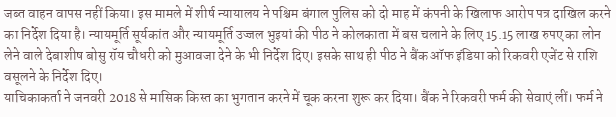जब्त वाहन वापस नहीं किया। इस मामले में शीर्ष न्यायालय ने पश्चिम बंगाल पुलिस को दो माह में कंपनी के खिलाफ आरोप पत्र दाखिल करने का निर्देश दिया है। न्यायमूर्ति सूर्यकांत और न्यायमूर्ति उज्जल भुइयां की पीठ ने कोलकाता में बस चलाने के लिए 15.15 लाख रुपए का लोन लेने वाले देबाशीष बोसु रॉय चौधरी को मुआवजा देने के भी निर्देश दिए। इसके साथ ही पीठ ने बैंक ऑफ इंडिया को रिकवरी एजेंट से राशि वसूलने के निर्देश दिए।
याचिकाकर्ता ने जनवरी 2018 से मासिक किस्त का भुगतान करने में चूक करना शुरू कर दिया। बैंक ने रिकवरी फर्म की सेवाएं लीं। फर्म ने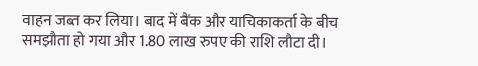वाहन जब्त कर लिया। बाद में बैंक और याचिकाकर्ता के बीच समझौता हो गया और 1.80 लाख रुपए की राशि लौटा दी।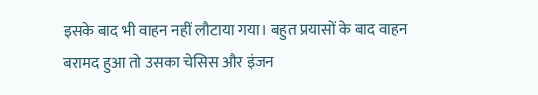इसके बाद भी वाहन नहीं लौटाया गया। बहुत प्रयासों के बाद वाहन बरामद हुआ तो उसका चेसिस और इंजन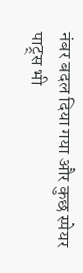नंबर बदल दिया गया और कुछ स्पेयर पाट्र्स भी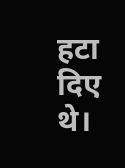हटा दिए थे।